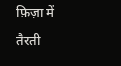फ़िज़ा में तैरती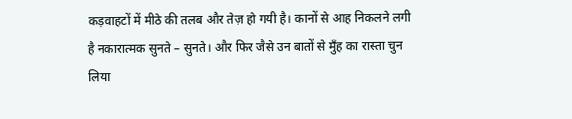कड़वाहटों में मीठे की तलब और तेज़ हो गयी है। कानों से आह निकलने लगी है नकारात्मक सुनते – सुनते। और फिर जैसे उन बातों से मुँह का रास्ता चुन लिया